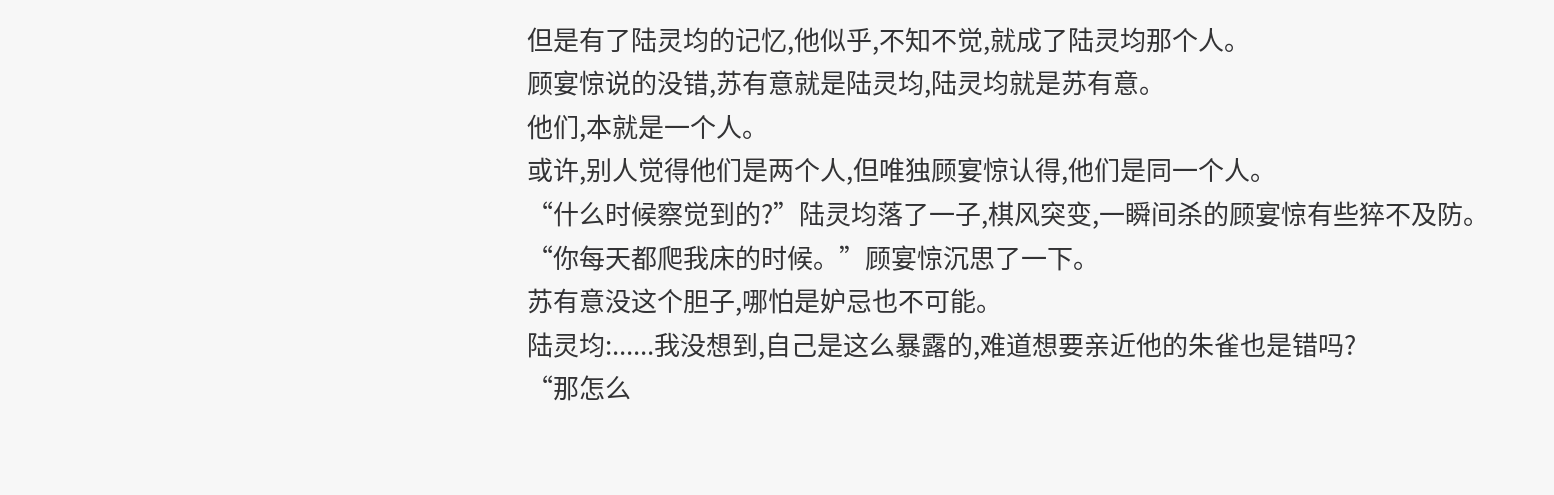但是有了陆灵均的记忆,他似乎,不知不觉,就成了陆灵均那个人。
顾宴惊说的没错,苏有意就是陆灵均,陆灵均就是苏有意。
他们,本就是一个人。
或许,别人觉得他们是两个人,但唯独顾宴惊认得,他们是同一个人。
“什么时候察觉到的?”陆灵均落了一子,棋风突变,一瞬间杀的顾宴惊有些猝不及防。
“你每天都爬我床的时候。”顾宴惊沉思了一下。
苏有意没这个胆子,哪怕是妒忌也不可能。
陆灵均:......我没想到,自己是这么暴露的,难道想要亲近他的朱雀也是错吗?
“那怎么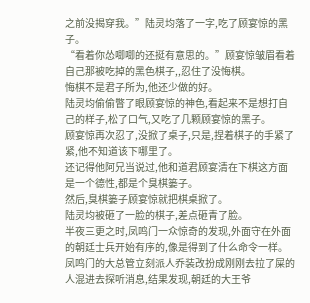之前没揭穿我。”陆灵均落了一字,吃了顾宴惊的黑子。
“看着你怂唧唧的还挺有意思的。”顾宴惊皱眉看着自己那被吃掉的黑色棋子,,忍住了没悔棋。
悔棋不是君子所为,他还少做的好。
陆灵均偷偷瞥了眼顾宴惊的神色,看起来不是想打自己的样子,松了口气,又吃了几颗顾宴惊的黑子。
顾宴惊再次忍了,没掀了桌子,只是,捏着棋子的手紧了紧,他不知道该下哪里了。
还记得他阿兄当说过,他和道君顾宴清在下棋这方面是一个德性,都是个臭棋篓子。
然后,臭棋篓子顾宴惊就把棋桌掀了。
陆灵均被砸了一脸的棋子,差点砸青了脸。
半夜三更之时,凤鸣门一众惊奇的发现,外面守在外面的朝廷士兵开始有序的,像是得到了什么命令一样。
凤鸣门的大总管立刻派人乔装改扮成刚刚去拉了屎的人混进去探听消息,结果发现,朝廷的大王爷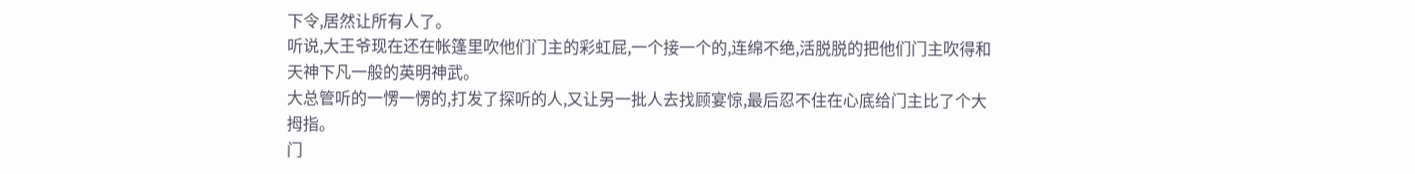下令,居然让所有人了。
听说,大王爷现在还在帐篷里吹他们门主的彩虹屁,一个接一个的,连绵不绝,活脱脱的把他们门主吹得和天神下凡一般的英明神武。
大总管听的一愣一愣的,打发了探听的人,又让另一批人去找顾宴惊,最后忍不住在心底给门主比了个大拇指。
门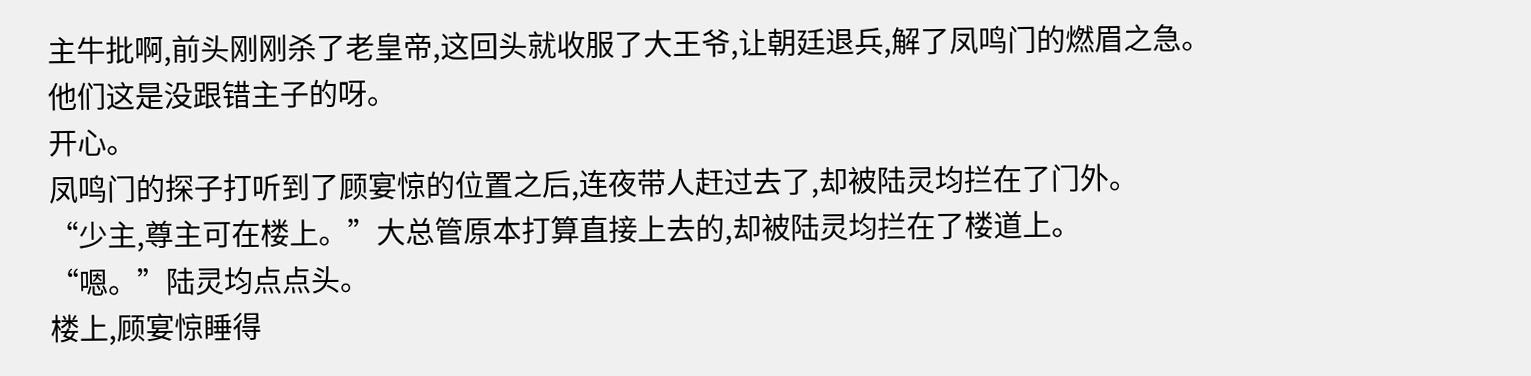主牛批啊,前头刚刚杀了老皇帝,这回头就收服了大王爷,让朝廷退兵,解了凤鸣门的燃眉之急。
他们这是没跟错主子的呀。
开心。
凤鸣门的探子打听到了顾宴惊的位置之后,连夜带人赶过去了,却被陆灵均拦在了门外。
“少主,尊主可在楼上。”大总管原本打算直接上去的,却被陆灵均拦在了楼道上。
“嗯。”陆灵均点点头。
楼上,顾宴惊睡得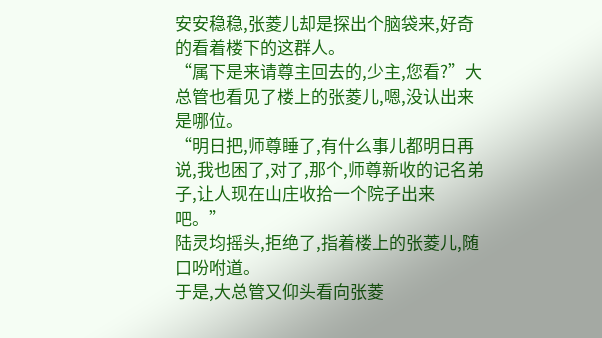安安稳稳,张菱儿却是探出个脑袋来,好奇的看着楼下的这群人。
“属下是来请尊主回去的,少主,您看?”大总管也看见了楼上的张菱儿,嗯,没认出来是哪位。
“明日把,师尊睡了,有什么事儿都明日再说,我也困了,对了,那个,师尊新收的记名弟子,让人现在山庄收拾一个院子出来吧。”
陆灵均摇头,拒绝了,指着楼上的张菱儿,随口吩咐道。
于是,大总管又仰头看向张菱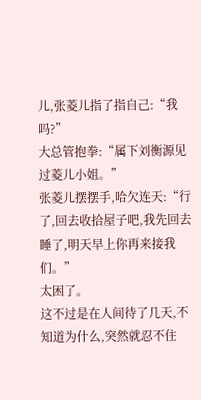儿,张菱儿指了指自己:“我吗?”
大总管抱拳:“属下刘衡源见过菱儿小姐。”
张菱儿摆摆手,哈欠连天:“行了,回去收拾屋子吧,我先回去睡了,明天早上你再来接我们。”
太困了。
这不过是在人间待了几天,不知道为什么,突然就忍不住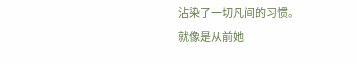沾染了一切凡间的习惯。
就像是从前她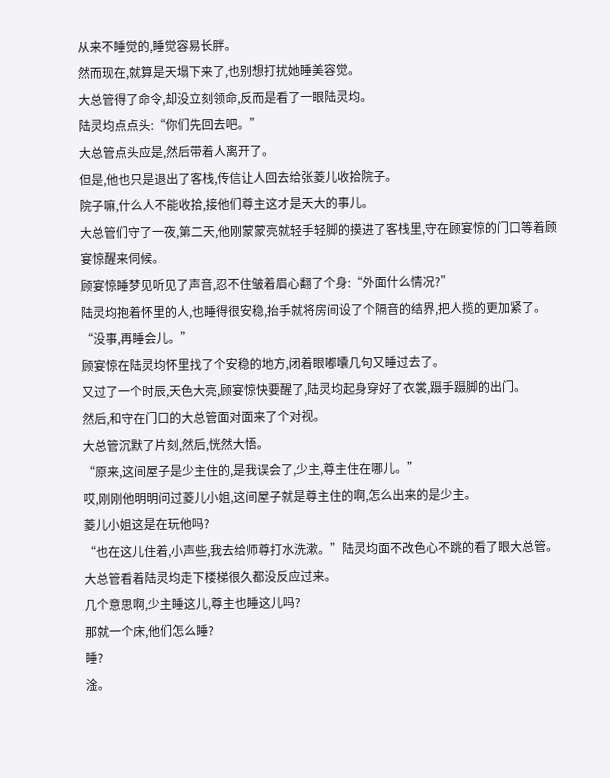从来不睡觉的,睡觉容易长胖。
然而现在,就算是天塌下来了,也别想打扰她睡美容觉。
大总管得了命令,却没立刻领命,反而是看了一眼陆灵均。
陆灵均点点头:“你们先回去吧。”
大总管点头应是,然后带着人离开了。
但是,他也只是退出了客栈,传信让人回去给张菱儿收拾院子。
院子嘛,什么人不能收拾,接他们尊主这才是天大的事儿。
大总管们守了一夜,第二天,他刚蒙蒙亮就轻手轻脚的摸进了客栈里,守在顾宴惊的门口等着顾宴惊醒来伺候。
顾宴惊睡梦见听见了声音,忍不住皱着眉心翻了个身:“外面什么情况?”
陆灵均抱着怀里的人,也睡得很安稳,抬手就将房间设了个隔音的结界,把人揽的更加紧了。
“没事,再睡会儿。”
顾宴惊在陆灵均怀里找了个安稳的地方,闭着眼嘟囔几句又睡过去了。
又过了一个时辰,天色大亮,顾宴惊快要醒了,陆灵均起身穿好了衣裳,蹑手蹑脚的出门。
然后,和守在门口的大总管面对面来了个对视。
大总管沉默了片刻,然后,恍然大悟。
“原来,这间屋子是少主住的,是我误会了,少主,尊主住在哪儿。”
哎,刚刚他明明问过菱儿小姐,这间屋子就是尊主住的啊,怎么出来的是少主。
菱儿小姐这是在玩他吗?
“也在这儿住着,小声些,我去给师尊打水洗漱。”陆灵均面不改色心不跳的看了眼大总管。
大总管看着陆灵均走下楼梯很久都没反应过来。
几个意思啊,少主睡这儿,尊主也睡这儿吗?
那就一个床,他们怎么睡?
睡?
淦。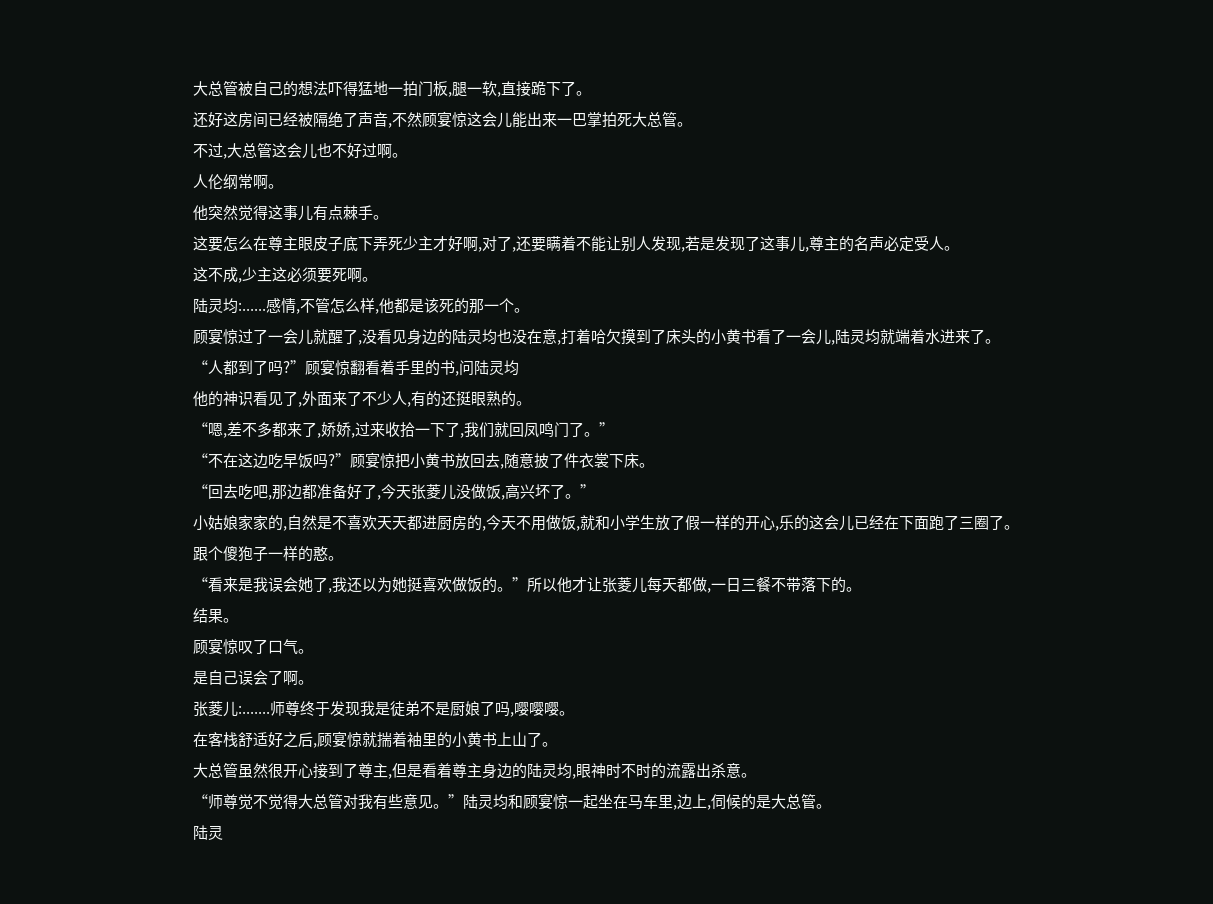大总管被自己的想法吓得猛地一拍门板,腿一软,直接跪下了。
还好这房间已经被隔绝了声音,不然顾宴惊这会儿能出来一巴掌拍死大总管。
不过,大总管这会儿也不好过啊。
人伦纲常啊。
他突然觉得这事儿有点棘手。
这要怎么在尊主眼皮子底下弄死少主才好啊,对了,还要瞒着不能让别人发现,若是发现了这事儿,尊主的名声必定受人。
这不成,少主这必须要死啊。
陆灵均:......感情,不管怎么样,他都是该死的那一个。
顾宴惊过了一会儿就醒了,没看见身边的陆灵均也没在意,打着哈欠摸到了床头的小黄书看了一会儿,陆灵均就端着水进来了。
“人都到了吗?”顾宴惊翻看着手里的书,问陆灵均
他的神识看见了,外面来了不少人,有的还挺眼熟的。
“嗯,差不多都来了,娇娇,过来收拾一下了,我们就回凤鸣门了。”
“不在这边吃早饭吗?”顾宴惊把小黄书放回去,随意披了件衣裳下床。
“回去吃吧,那边都准备好了,今天张菱儿没做饭,高兴坏了。”
小姑娘家家的,自然是不喜欢天天都进厨房的,今天不用做饭,就和小学生放了假一样的开心,乐的这会儿已经在下面跑了三圈了。
跟个傻狍子一样的憨。
“看来是我误会她了,我还以为她挺喜欢做饭的。”所以他才让张菱儿每天都做,一日三餐不带落下的。
结果。
顾宴惊叹了口气。
是自己误会了啊。
张菱儿:.......师尊终于发现我是徒弟不是厨娘了吗,嘤嘤嘤。
在客栈舒适好之后,顾宴惊就揣着袖里的小黄书上山了。
大总管虽然很开心接到了尊主,但是看着尊主身边的陆灵均,眼神时不时的流露出杀意。
“师尊觉不觉得大总管对我有些意见。”陆灵均和顾宴惊一起坐在马车里,边上,伺候的是大总管。
陆灵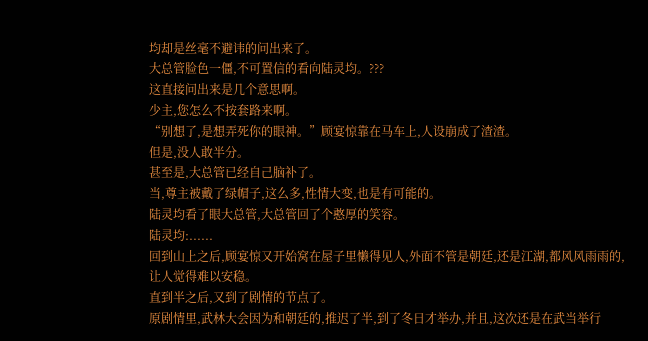均却是丝毫不避讳的问出来了。
大总管脸色一僵,不可置信的看向陆灵均。???
这直接问出来是几个意思啊。
少主,您怎么不按套路来啊。
“别想了,是想弄死你的眼神。”顾宴惊靠在马车上,人设崩成了渣渣。
但是,没人敢半分。
甚至是,大总管已经自己脑补了。
当,尊主被戴了绿帽子,这么多,性情大变,也是有可能的。
陆灵均看了眼大总管,大总管回了个憨厚的笑容。
陆灵均:......
回到山上之后,顾宴惊又开始窝在屋子里懒得见人,外面不管是朝廷,还是江湖,都风风雨雨的,让人觉得难以安稳。
直到半之后,又到了剧情的节点了。
原剧情里,武林大会因为和朝廷的,推迟了半,到了冬日才举办,并且,这次还是在武当举行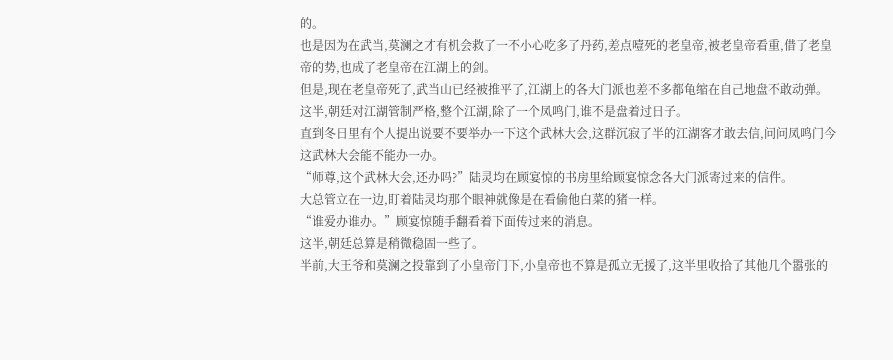的。
也是因为在武当,莫澜之才有机会救了一不小心吃多了丹药,差点噎死的老皇帝,被老皇帝看重,借了老皇帝的势,也成了老皇帝在江湖上的剑。
但是,现在老皇帝死了,武当山已经被推平了,江湖上的各大门派也差不多都龟缩在自己地盘不敢动弹。
这半,朝廷对江湖管制严格,整个江湖,除了一个凤鸣门,谁不是盘着过日子。
直到冬日里有个人提出说要不要举办一下这个武林大会,这群沉寂了半的江湖客才敢去信,问问凤鸣门今这武林大会能不能办一办。
“师尊,这个武林大会,还办吗?”陆灵均在顾宴惊的书房里给顾宴惊念各大门派寄过来的信件。
大总管立在一边,盯着陆灵均那个眼神就像是在看偷他白菜的猪一样。
“谁爱办谁办。”顾宴惊随手翻看着下面传过来的消息。
这半,朝廷总算是稍微稳固一些了。
半前,大王爷和莫澜之投靠到了小皇帝门下,小皇帝也不算是孤立无援了,这半里收拾了其他几个嚣张的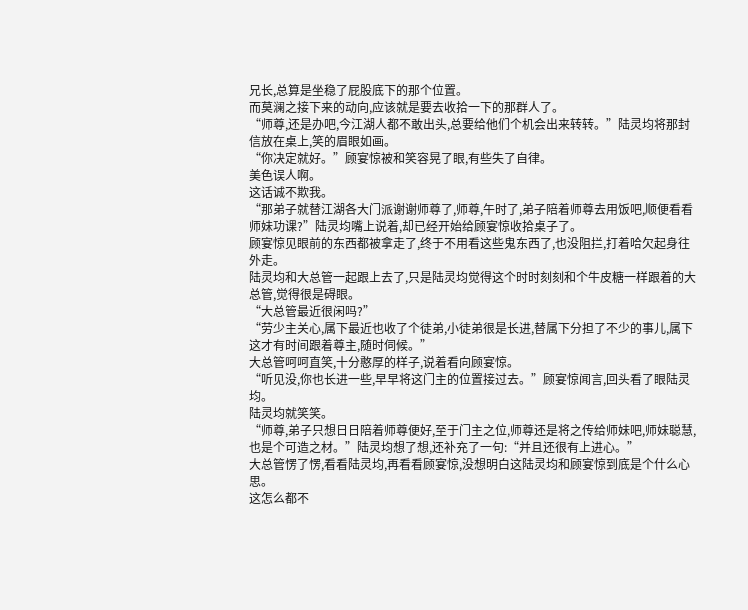兄长,总算是坐稳了屁股底下的那个位置。
而莫澜之接下来的动向,应该就是要去收拾一下的那群人了。
“师尊,还是办吧,今江湖人都不敢出头,总要给他们个机会出来转转。”陆灵均将那封信放在桌上,笑的眉眼如画。
“你决定就好。”顾宴惊被和笑容晃了眼,有些失了自律。
美色误人啊。
这话诚不欺我。
“那弟子就替江湖各大门派谢谢师尊了,师尊,午时了,弟子陪着师尊去用饭吧,顺便看看师妹功课?”陆灵均嘴上说着,却已经开始给顾宴惊收拾桌子了。
顾宴惊见眼前的东西都被拿走了,终于不用看这些鬼东西了,也没阻拦,打着哈欠起身往外走。
陆灵均和大总管一起跟上去了,只是陆灵均觉得这个时时刻刻和个牛皮糖一样跟着的大总管,觉得很是碍眼。
“大总管最近很闲吗?”
“劳少主关心,属下最近也收了个徒弟,小徒弟很是长进,替属下分担了不少的事儿,属下这才有时间跟着尊主,随时伺候。”
大总管呵呵直笑,十分憨厚的样子,说着看向顾宴惊。
“听见没,你也长进一些,早早将这门主的位置接过去。”顾宴惊闻言,回头看了眼陆灵均。
陆灵均就笑笑。
“师尊,弟子只想日日陪着师尊便好,至于门主之位,师尊还是将之传给师妹吧,师妹聪慧,也是个可造之材。”陆灵均想了想,还补充了一句:“并且还很有上进心。”
大总管愣了愣,看看陆灵均,再看看顾宴惊,没想明白这陆灵均和顾宴惊到底是个什么心思。
这怎么都不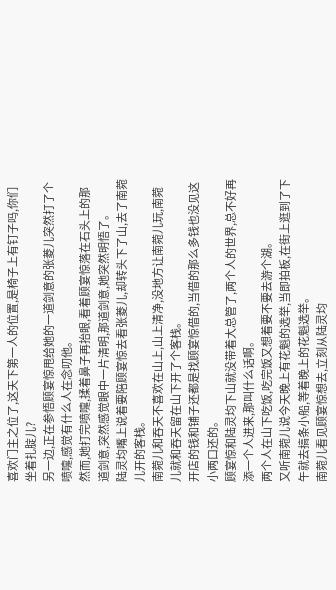喜欢门主之位了,这天下第一人的位置,是椅子上有钉子吗,你们坐着扎腚儿?
另一边,正在参悟顾宴惊甩给她的一道剑意的张菱儿突然打了个喷嚏,感觉有什么人在念叨他。
然而,她打完喷嚏,揉着鼻子再抬眼,看着顾宴惊落在石头上的那道剑意,突然感觉眼中一片清明,那道剑意,她突然明悟了。
陆灵均嘴上说着要陪顾宴惊去看张菱儿,却转头下了山,去了南菀儿开的客栈。
南菀儿和吞天不喜欢在山上,山上清净,没地方让南菀儿玩,南菀儿就和吞天留在山下开了个客栈。
开店的钱和铺子还都是找顾宴惊借的,当借的那么多钱也没见这小两口还的。
顾宴惊和陆灵均下山就没带着大总管了,两个人的世界,总不好再添一个人进来,那叫什么话啊。
两个人在山下吃饭,吃完饭又想着要不要去游个湖。
又听南菀儿说今天晚上有花魁的选举,当即拍板,在街上逛到了下午就去搞条小船,等着晚上的花魁选举。
南菀儿看见顾宴惊想去,立刻从陆灵均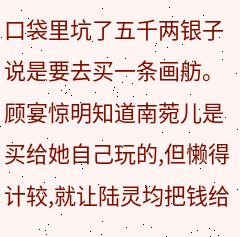口袋里坑了五千两银子说是要去买一条画舫。
顾宴惊明知道南菀儿是买给她自己玩的,但懒得计较,就让陆灵均把钱给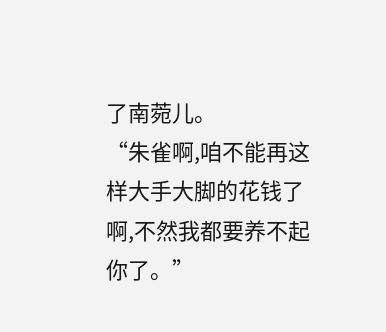了南菀儿。
“朱雀啊,咱不能再这样大手大脚的花钱了啊,不然我都要养不起你了。”